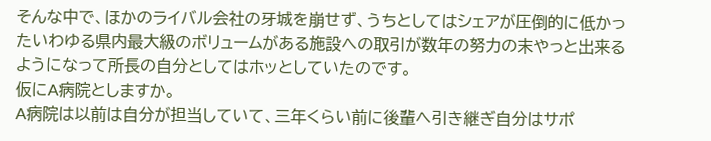そんな中で、ほかのライバル会社の牙城を崩せず、うちとしてはシェアが圧倒的に低かったいわゆる県内最大級のボリュームがある施設への取引が数年の努力の末やっと出来るようになって所長の自分としてはホッとしていたのです。
仮にA病院としますか。
A病院は以前は自分が担当していて、三年くらい前に後輩へ引き継ぎ自分はサポ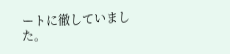ートに徹していました。